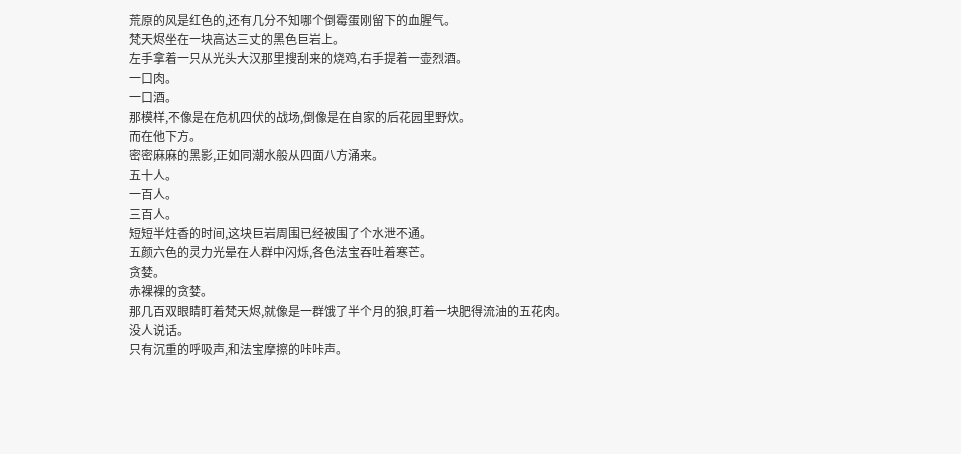荒原的风是红色的,还有几分不知哪个倒霉蛋刚留下的血腥气。
梵天烬坐在一块高达三丈的黑色巨岩上。
左手拿着一只从光头大汉那里搜刮来的烧鸡,右手提着一壶烈酒。
一口肉。
一口酒。
那模样,不像是在危机四伏的战场,倒像是在自家的后花园里野炊。
而在他下方。
密密麻麻的黑影,正如同潮水般从四面八方涌来。
五十人。
一百人。
三百人。
短短半炷香的时间,这块巨岩周围已经被围了个水泄不通。
五颜六色的灵力光晕在人群中闪烁,各色法宝吞吐着寒芒。
贪婪。
赤裸裸的贪婪。
那几百双眼睛盯着梵天烬,就像是一群饿了半个月的狼,盯着一块肥得流油的五花肉。
没人说话。
只有沉重的呼吸声,和法宝摩擦的咔咔声。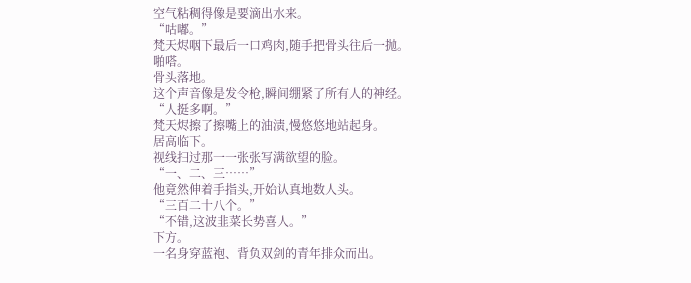空气粘稠得像是要滴出水来。
“咕嘟。”
梵天烬咽下最后一口鸡肉,随手把骨头往后一抛。
啪嗒。
骨头落地。
这个声音像是发令枪,瞬间绷紧了所有人的神经。
“人挺多啊。”
梵天烬擦了擦嘴上的油渍,慢悠悠地站起身。
居高临下。
视线扫过那一一张张写满欲望的脸。
“一、二、三……”
他竟然伸着手指头,开始认真地数人头。
“三百二十八个。”
“不错,这波韭菜长势喜人。”
下方。
一名身穿蓝袍、背负双剑的青年排众而出。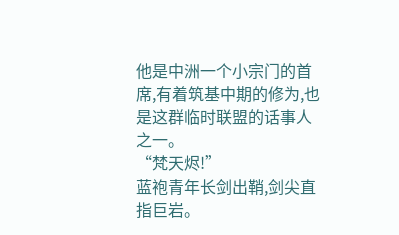他是中洲一个小宗门的首席,有着筑基中期的修为,也是这群临时联盟的话事人之一。
“梵天烬!”
蓝袍青年长剑出鞘,剑尖直指巨岩。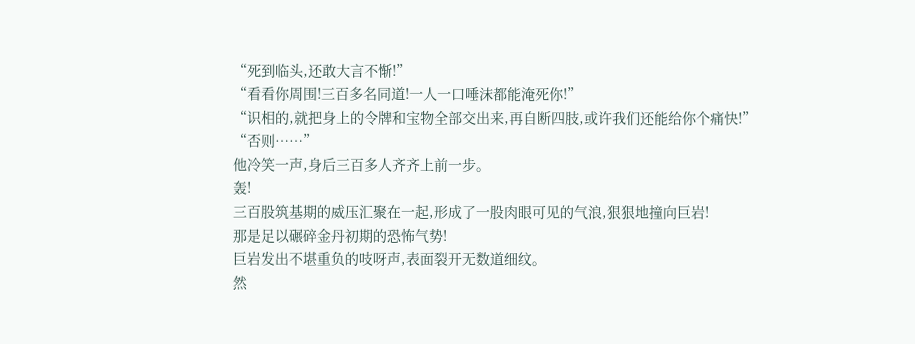“死到临头,还敢大言不惭!”
“看看你周围!三百多名同道!一人一口唾沫都能淹死你!”
“识相的,就把身上的令牌和宝物全部交出来,再自断四肢,或许我们还能给你个痛快!”
“否则……”
他冷笑一声,身后三百多人齐齐上前一步。
轰!
三百股筑基期的威压汇聚在一起,形成了一股肉眼可见的气浪,狠狠地撞向巨岩!
那是足以碾碎金丹初期的恐怖气势!
巨岩发出不堪重负的吱呀声,表面裂开无数道细纹。
然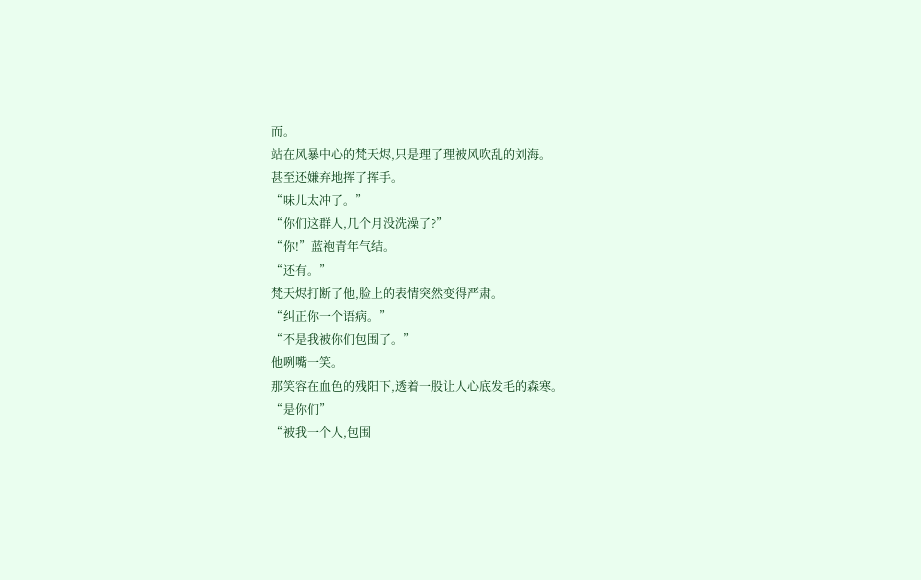而。
站在风暴中心的梵天烬,只是理了理被风吹乱的刘海。
甚至还嫌弃地挥了挥手。
“味儿太冲了。”
“你们这群人,几个月没洗澡了?”
“你!”蓝袍青年气结。
“还有。”
梵天烬打断了他,脸上的表情突然变得严肃。
“纠正你一个语病。”
“不是我被你们包围了。”
他咧嘴一笑。
那笑容在血色的残阳下,透着一股让人心底发毛的森寒。
“是你们”
“被我一个人,包围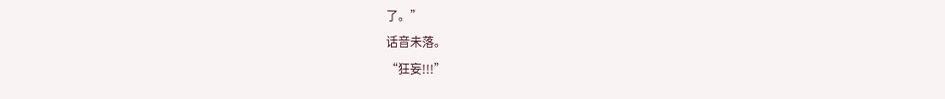了。”
话音未落。
“狂妄!!!”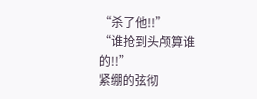“杀了他!!”
“谁抢到头颅算谁的!!”
紧绷的弦彻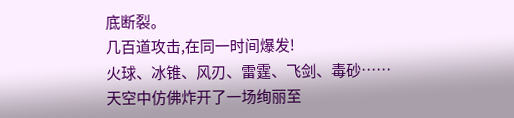底断裂。
几百道攻击,在同一时间爆发!
火球、冰锥、风刃、雷霆、飞剑、毒砂……
天空中仿佛炸开了一场绚丽至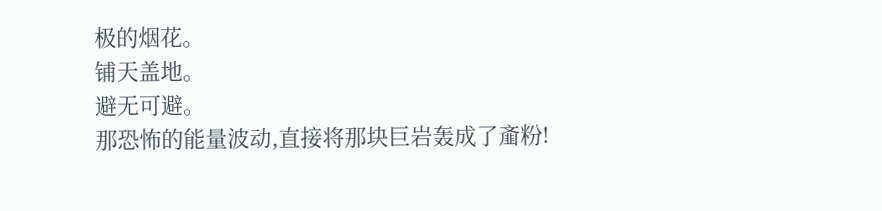极的烟花。
铺天盖地。
避无可避。
那恐怖的能量波动,直接将那块巨岩轰成了齑粉!